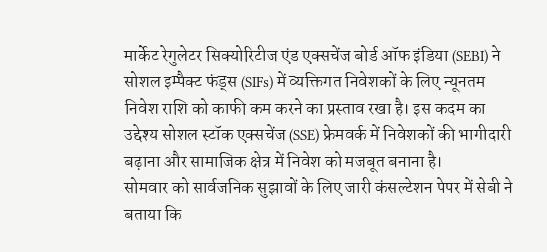मार्केट रेगुलेटर सिक्योरिटीज एंड एक्सचेंज बोर्ड ऑफ इंडिया (SEBI) ने सोशल इम्पैक्ट फंड्स (SIFs) में व्यक्तिगत निवेशकों के लिए न्यूनतम निवेश राशि को काफी कम करने का प्रस्ताव रखा है। इस कदम का उद्देश्य सोशल स्टॉक एक्सचेंज (SSE) फ्रेमवर्क में निवेशकों की भागीदारी बढ़ाना और सामाजिक क्षेत्र में निवेश को मजबूत बनाना है।
सोमवार को सार्वजनिक सुझावों के लिए जारी कंसल्टेशन पेपर में सेबी ने बताया कि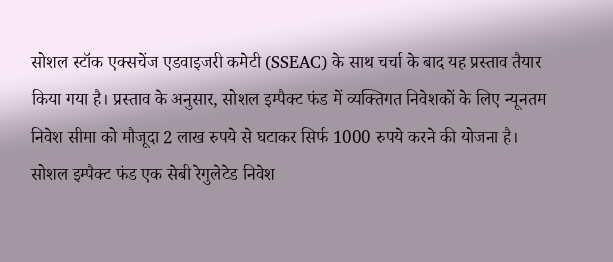सोशल स्टॉक एक्सचेंज एडवाइजरी कमेटी (SSEAC) के साथ चर्चा के बाद यह प्रस्ताव तैयार किया गया है। प्रस्ताव के अनुसार, सोशल इम्पैक्ट फंड में व्यक्तिगत निवेशकों के लिए न्यूनतम निवेश सीमा को मौजूदा 2 लाख रुपये से घटाकर सिर्फ 1000 रुपये करने की योजना है।
सोशल इम्पैक्ट फंड एक सेबी रेगुलेटेड निवेश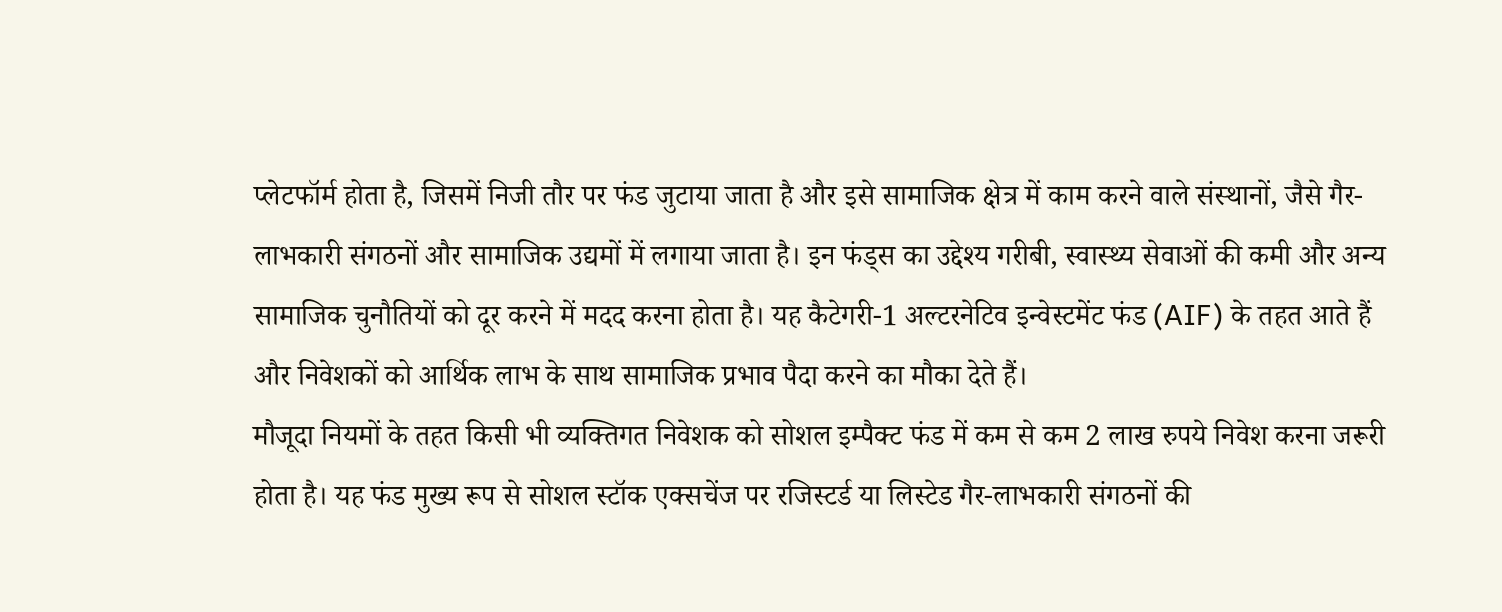प्लेटफॉर्म होता है, जिसमें निजी तौर पर फंड जुटाया जाता है और इसे सामाजिक क्षेत्र में काम करने वाले संस्थानों, जैसे गैर-लाभकारी संगठनों और सामाजिक उद्यमों में लगाया जाता है। इन फंड्स का उद्देश्य गरीबी, स्वास्थ्य सेवाओं की कमी और अन्य सामाजिक चुनौतियों को दूर करने में मदद करना होता है। यह कैटेगरी-1 अल्टरनेटिव इन्वेस्टमेंट फंड (AIF) के तहत आते हैं और निवेशकों को आर्थिक लाभ के साथ सामाजिक प्रभाव पैदा करने का मौका देते हैं।
मौजूदा नियमों के तहत किसी भी व्यक्तिगत निवेशक को सोशल इम्पैक्ट फंड में कम से कम 2 लाख रुपये निवेश करना जरूरी होता है। यह फंड मुख्य रूप से सोशल स्टॉक एक्सचेंज पर रजिस्टर्ड या लिस्टेड गैर-लाभकारी संगठनों की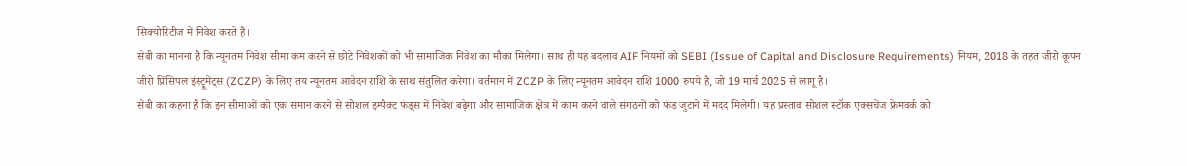सिक्योरिटीज में निवेश करते हैं।
सेबी का मानना है कि न्यूनतम निवेश सीमा कम करने से छोटे निवेशकों को भी सामाजिक निवेश का मौका मिलेगा। साथ ही यह बदलाव AIF नियमों को SEBI (Issue of Capital and Disclosure Requirements) नियम, 2018 के तहत जीरो कूपन जीरो प्रिंसिपल इंस्ट्रूमेंट्स (ZCZP) के लिए तय न्यूनतम आवेदन राशि के साथ संतुलित करेगा। वर्तमान में ZCZP के लिए न्यूनतम आवेदन राशि 1000 रुपये है, जो 19 मार्च 2025 से लागू है।
सेबी का कहना है कि इन सीमाओं को एक समान करने से सोशल इम्पैक्ट फंड्स में निवेश बढ़ेगा और सामाजिक क्षेत्र में काम करने वाले संगठनों को फंड जुटाने में मदद मिलेगी। यह प्रस्ताव सोशल स्टॉक एक्सचेंज फ्रेमवर्क को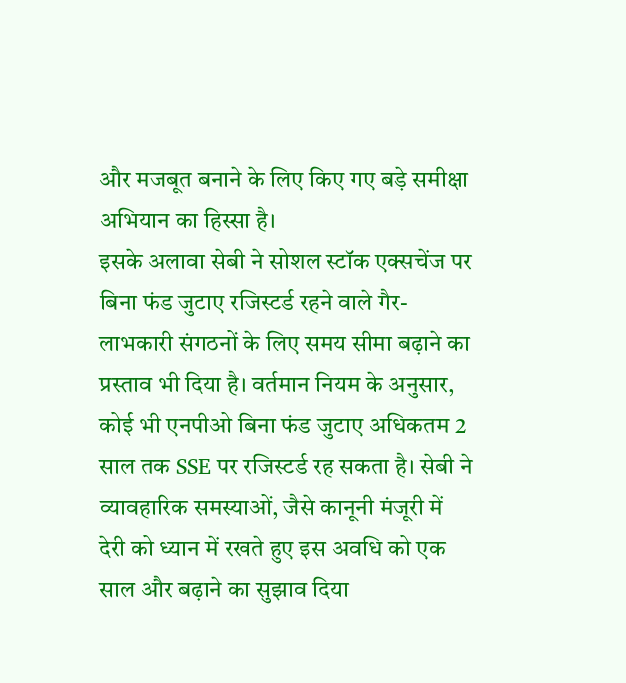और मजबूत बनाने के लिए किए गए बड़े समीक्षा अभियान का हिस्सा है।
इसके अलावा सेबी ने सोशल स्टॉक एक्सचेंज पर बिना फंड जुटाए रजिस्टर्ड रहने वाले गैर-लाभकारी संगठनों के लिए समय सीमा बढ़ाने का प्रस्ताव भी दिया है। वर्तमान नियम के अनुसार, कोई भी एनपीओ बिना फंड जुटाए अधिकतम 2 साल तक SSE पर रजिस्टर्ड रह सकता है। सेबी ने व्यावहारिक समस्याओं, जैसे कानूनी मंजूरी में देरी को ध्यान में रखते हुए इस अवधि को एक साल और बढ़ाने का सुझाव दिया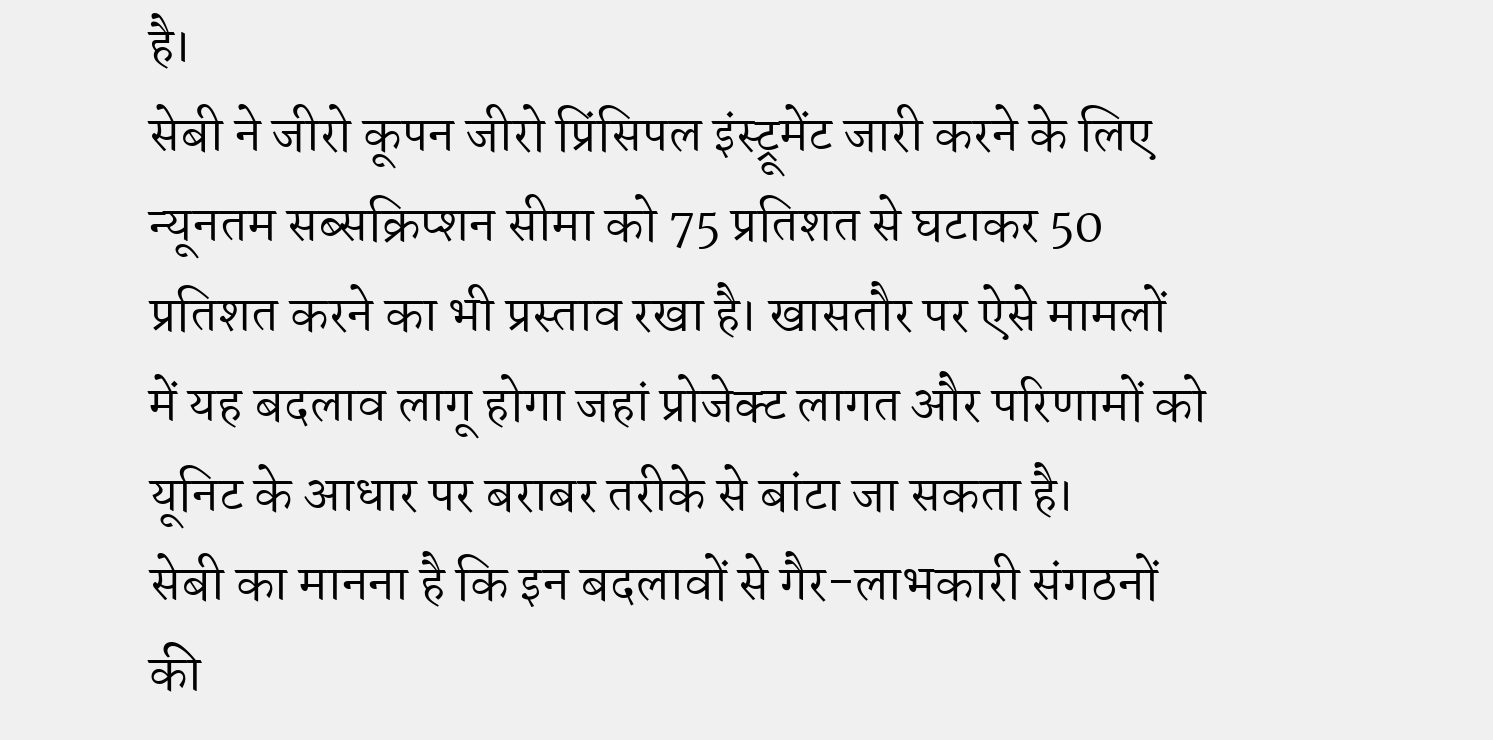है।
सेबी ने जीरो कूपन जीरो प्रिंसिपल इंस्ट्रूमेंट जारी करने के लिए न्यूनतम सब्सक्रिप्शन सीमा को 75 प्रतिशत से घटाकर 50 प्रतिशत करने का भी प्रस्ताव रखा है। खासतौर पर ऐसे मामलों में यह बदलाव लागू होगा जहां प्रोजेक्ट लागत और परिणामों को यूनिट के आधार पर बराबर तरीके से बांटा जा सकता है।
सेबी का मानना है कि इन बदलावों से गैर-लाभकारी संगठनों की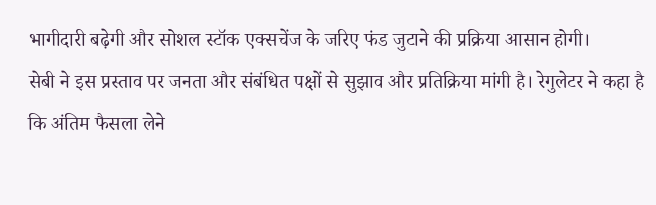भागीदारी बढ़ेगी और सोशल स्टॉक एक्सचेंज के जरिए फंड जुटाने की प्रक्रिया आसान होगी।
सेबी ने इस प्रस्ताव पर जनता और संबंधित पक्षों से सुझाव और प्रतिक्रिया मांगी है। रेगुलेटर ने कहा है कि अंतिम फैसला लेने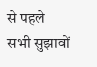से पहले सभी सुझावों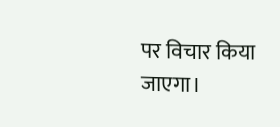पर विचार किया जाएगा।